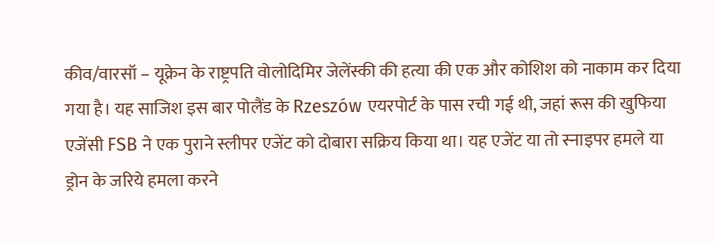कीव/वारसॉ – यूक्रेन के राष्ट्रपति वोलोदिमिर जेलेंस्की की हत्या की एक और कोशिश को नाकाम कर दिया गया है। यह साजिश इस बार पोलैंड के Rzeszów एयरपोर्ट के पास रची गई थी, जहां रूस की खुफिया एजेंसी FSB ने एक पुराने स्लीपर एजेंट को दोबारा सक्रिय किया था। यह एजेंट या तो स्नाइपर हमले या ड्रोन के जरिये हमला करने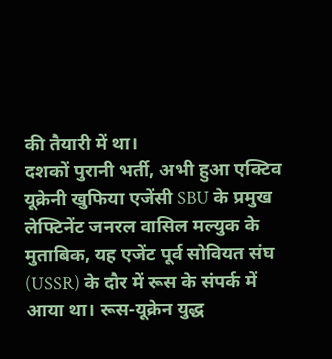की तैयारी में था।
दशकों पुरानी भर्ती, अभी हुआ एक्टिव
यूक्रेनी खुफिया एजेंसी SBU के प्रमुख लेफ्टिनेंट जनरल वासिल मल्युक के मुताबिक, यह एजेंट पूर्व सोवियत संघ (USSR) के दौर में रूस के संपर्क में आया था। रूस-यूक्रेन युद्ध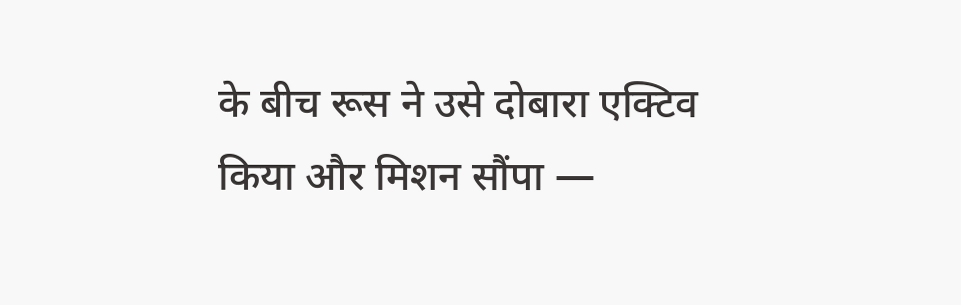के बीच रूस ने उसे दोबारा एक्टिव किया और मिशन सौंपा —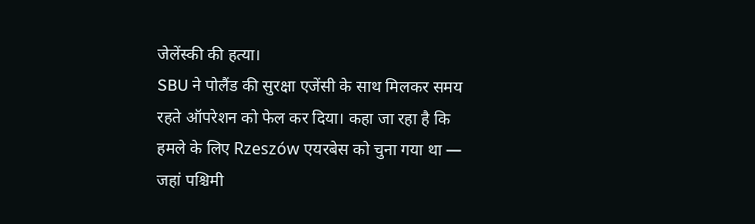जेलेंस्की की हत्या।
SBU ने पोलैंड की सुरक्षा एजेंसी के साथ मिलकर समय रहते ऑपरेशन को फेल कर दिया। कहा जा रहा है कि हमले के लिए Rzeszów एयरबेस को चुना गया था — जहां पश्चिमी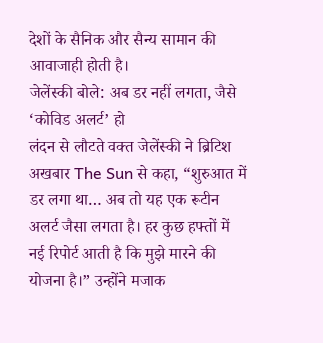देशों के सैनिक और सैन्य सामान की आवाजाही होती है।
जेलेंस्की बोले: अब डर नहीं लगता, जैसे ‘कोविड अलर्ट’ हो
लंदन से लौटते वक्त जेलेंस्की ने ब्रिटिश अखबार The Sun से कहा, “शुरुआत में डर लगा था… अब तो यह एक रूटीन अलर्ट जैसा लगता है। हर कुछ हफ्तों में नई रिपोर्ट आती है कि मुझे मारने की योजना है।” उन्होंने मजाक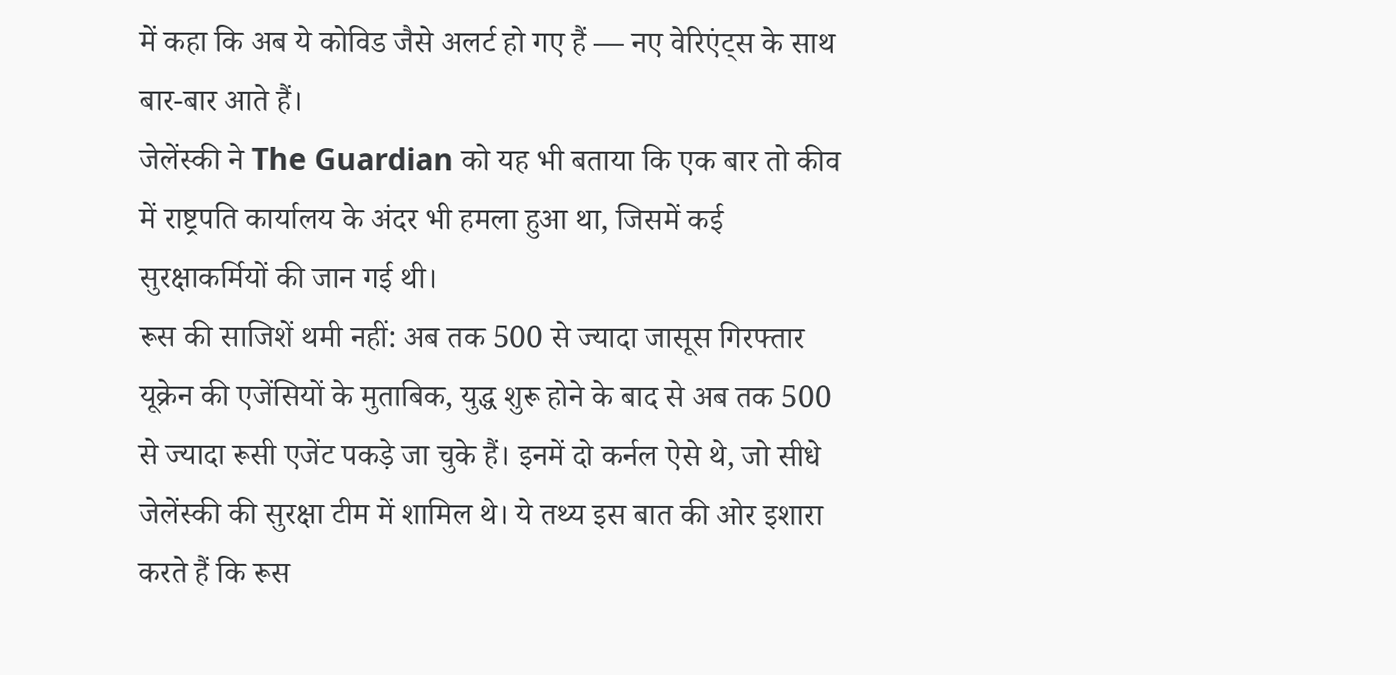में कहा कि अब ये कोविड जैसे अलर्ट हो गए हैं — नए वेरिएंट्स के साथ बार-बार आते हैं।
जेलेंस्की ने The Guardian को यह भी बताया कि एक बार तो कीव में राष्ट्रपति कार्यालय के अंदर भी हमला हुआ था, जिसमें कई सुरक्षाकर्मियों की जान गई थी।
रूस की साजिशें थमी नहीं: अब तक 500 से ज्यादा जासूस गिरफ्तार
यूक्रेन की एजेंसियों के मुताबिक, युद्ध शुरू होने के बाद से अब तक 500 से ज्यादा रूसी एजेंट पकड़े जा चुके हैं। इनमें दो कर्नल ऐसे थे, जो सीधे जेलेंस्की की सुरक्षा टीम में शामिल थे। ये तथ्य इस बात की ओर इशारा करते हैं कि रूस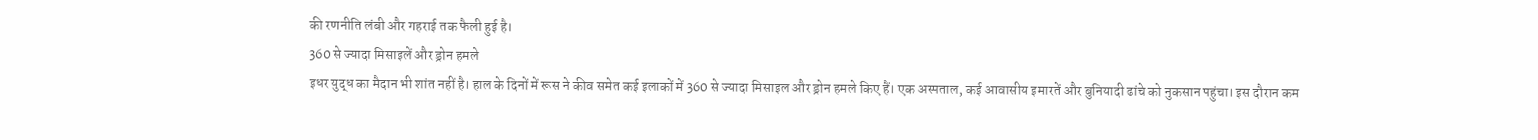की रणनीति लंबी और गहराई तक फैली हुई है।
360 से ज्यादा मिसाइलें और ड्रोन हमले
इधर युद्ध का मैदान भी शांत नहीं है। हाल के दिनों में रूस ने कीव समेत कई इलाकों में 360 से ज्यादा मिसाइल और ड्रोन हमले किए हैं। एक अस्पताल, कई आवासीय इमारतें और बुनियादी ढांचे को नुकसान पहुंचा। इस दौरान कम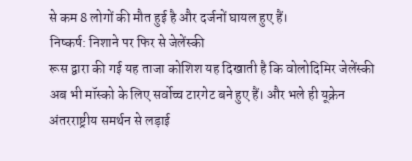से कम 8 लोगों की मौत हुई है और दर्जनों घायल हुए हैं।
निष्कर्ष: निशाने पर फिर से जेलेंस्की
रूस द्वारा की गई यह ताजा कोशिश यह दिखाती है कि वोलोदिमिर जेलेंस्की अब भी मॉस्को के लिए सर्वोच्च टारगेट बने हुए हैं। और भले ही यूक्रेन अंतरराष्ट्रीय समर्थन से लड़ाई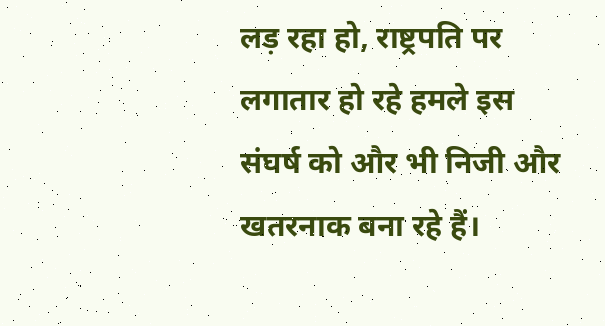लड़ रहा हो, राष्ट्रपति पर लगातार हो रहे हमले इस संघर्ष को और भी निजी और खतरनाक बना रहे हैं।